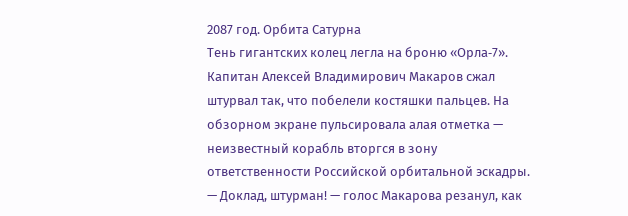2087 год. Орбита Сатурна
Тень гигантских колец легла на броню «Орла‑7». Капитан Алексей Владимирович Макаров сжал штурвал так, что побелели костяшки пальцев. На обзорном экране пульсировала алая отметка — неизвестный корабль вторгся в зону ответственности Российской орбитальной эскадры.
— Доклад, штурман! — голос Макарова резанул, как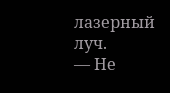лазерный луч.
— Не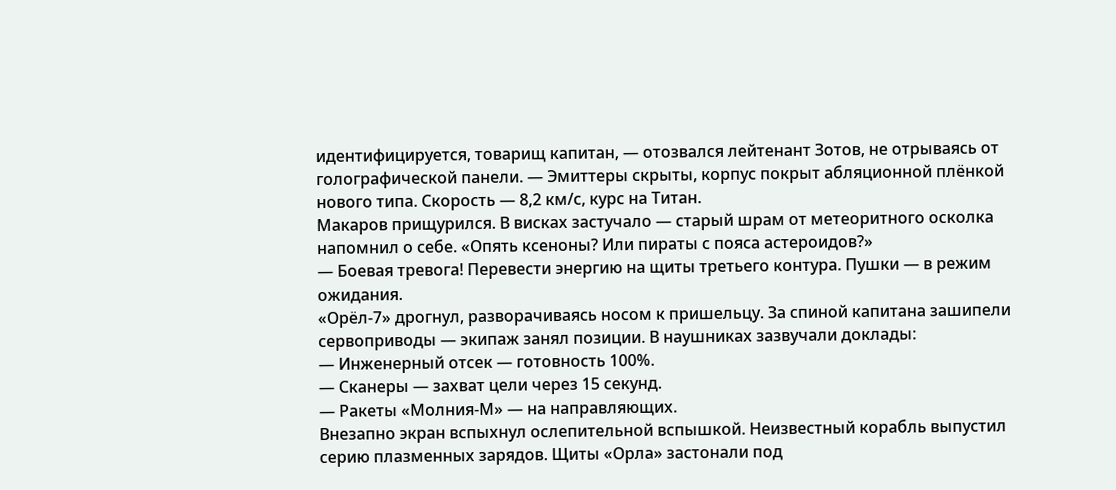идентифицируется, товарищ капитан, — отозвался лейтенант Зотов, не отрываясь от голографической панели. — Эмиттеры скрыты, корпус покрыт абляционной плёнкой нового типа. Скорость — 8,2 км/с, курс на Титан.
Макаров прищурился. В висках застучало — старый шрам от метеоритного осколка напомнил о себе. «Опять ксеноны? Или пираты с пояса астероидов?»
— Боевая тревога! Перевести энергию на щиты третьего контура. Пушки — в режим ожидания.
«Орёл‑7» дрогнул, разворачиваясь носом к пришельцу. За спиной капитана зашипели сервоприводы — экипаж занял позиции. В наушниках зазвучали доклады:
— Инженерный отсек — готовность 100%.
— Сканеры — захват цели через 15 секунд.
— Ракеты «Молния‑М» — на направляющих.
Внезапно экран вспыхнул ослепительной вспышкой. Неизвестный корабль выпустил серию плазменных зарядов. Щиты «Орла» застонали под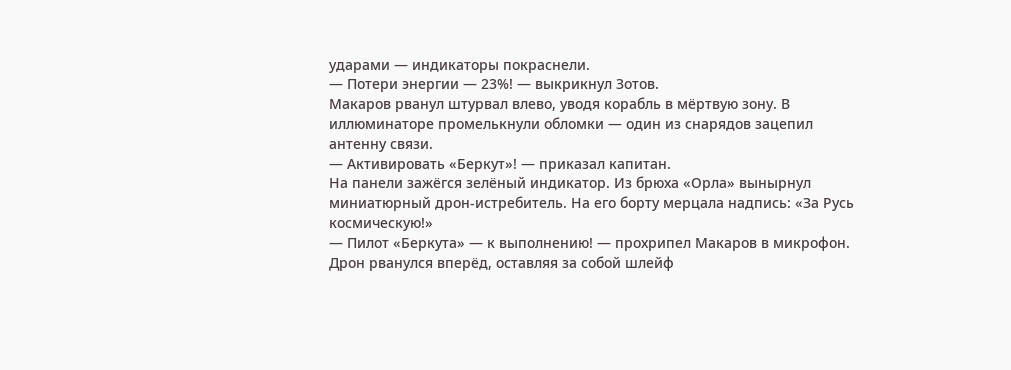ударами — индикаторы покраснели.
— Потери энергии — 23%! — выкрикнул Зотов.
Макаров рванул штурвал влево, уводя корабль в мёртвую зону. В иллюминаторе промелькнули обломки — один из снарядов зацепил антенну связи.
— Активировать «Беркут»! — приказал капитан.
На панели зажёгся зелёный индикатор. Из брюха «Орла» вынырнул миниатюрный дрон‑истребитель. На его борту мерцала надпись: «За Русь космическую!»
— Пилот «Беркута» — к выполнению! — прохрипел Макаров в микрофон.
Дрон рванулся вперёд, оставляя за собой шлейф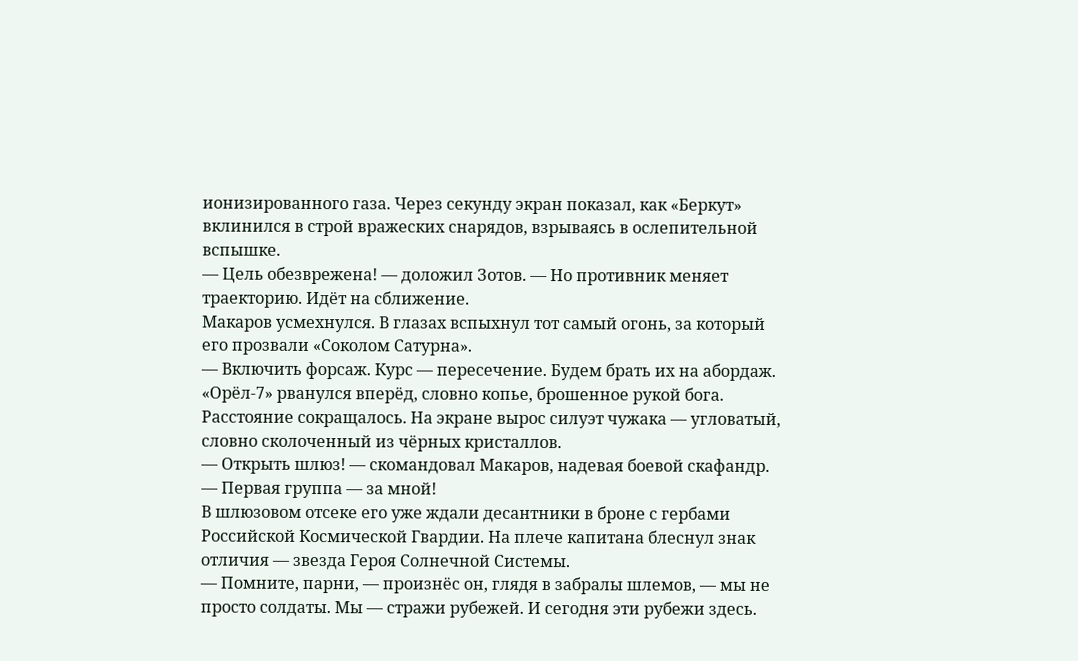ионизированного газа. Через секунду экран показал, как «Беркут» вклинился в строй вражеских снарядов, взрываясь в ослепительной вспышке.
— Цель обезврежена! — доложил Зотов. — Но противник меняет траекторию. Идёт на сближение.
Макаров усмехнулся. В глазах вспыхнул тот самый огонь, за который его прозвали «Соколом Сатурна».
— Включить форсаж. Курс — пересечение. Будем брать их на абордаж.
«Орёл‑7» рванулся вперёд, словно копье, брошенное рукой бога. Расстояние сокращалось. На экране вырос силуэт чужака — угловатый, словно сколоченный из чёрных кристаллов.
— Открыть шлюз! — скомандовал Макаров, надевая боевой скафандр. — Первая группа — за мной!
В шлюзовом отсеке его уже ждали десантники в броне с гербами Российской Космической Гвардии. На плече капитана блеснул знак отличия — звезда Героя Солнечной Системы.
— Помните, парни, — произнёс он, глядя в забралы шлемов, — мы не просто солдаты. Мы — стражи рубежей. И сегодня эти рубежи здесь.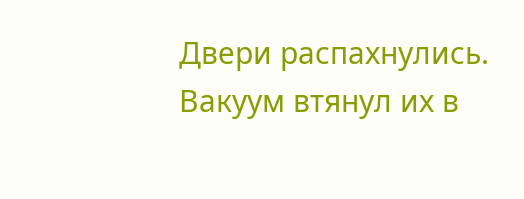Двери распахнулись. Вакуум втянул их в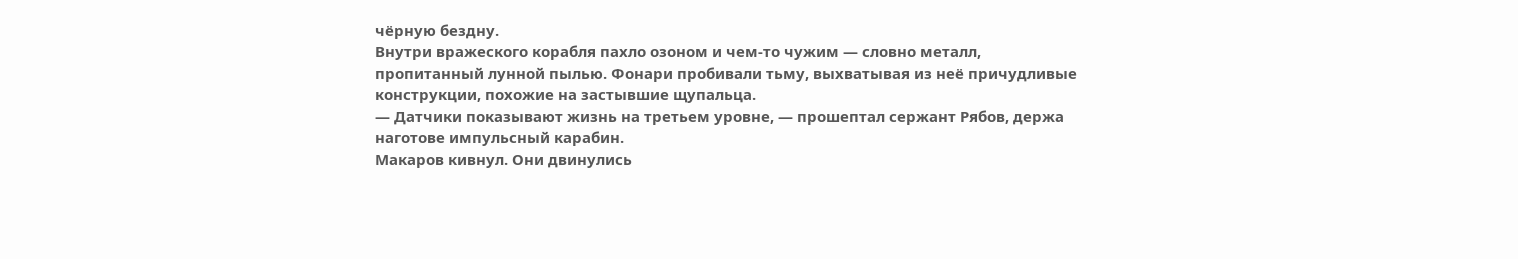чёрную бездну.
Внутри вражеского корабля пахло озоном и чем‑то чужим — словно металл, пропитанный лунной пылью. Фонари пробивали тьму, выхватывая из неё причудливые конструкции, похожие на застывшие щупальца.
— Датчики показывают жизнь на третьем уровне, — прошептал сержант Рябов, держа наготове импульсный карабин.
Макаров кивнул. Они двинулись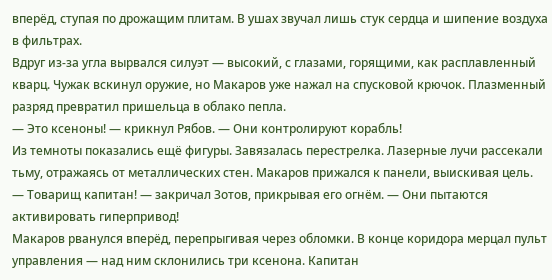вперёд, ступая по дрожащим плитам. В ушах звучал лишь стук сердца и шипение воздуха в фильтрах.
Вдруг из‑за угла вырвался силуэт — высокий, с глазами, горящими, как расплавленный кварц. Чужак вскинул оружие, но Макаров уже нажал на спусковой крючок. Плазменный разряд превратил пришельца в облако пепла.
— Это ксеноны! — крикнул Рябов. — Они контролируют корабль!
Из темноты показались ещё фигуры. Завязалась перестрелка. Лазерные лучи рассекали тьму, отражаясь от металлических стен. Макаров прижался к панели, выискивая цель.
— Товарищ капитан! — закричал Зотов, прикрывая его огнём. — Они пытаются активировать гиперпривод!
Макаров рванулся вперёд, перепрыгивая через обломки. В конце коридора мерцал пульт управления — над ним склонились три ксенона. Капитан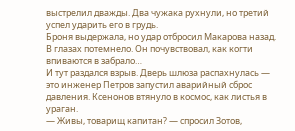выстрелил дважды. Два чужака рухнули, но третий успел ударить его в грудь.
Броня выдержала, но удар отбросил Макарова назад. В глазах потемнело. Он почувствовал, как когти впиваются в забрало…
И тут раздался взрыв. Дверь шлюза распахнулась — это инженер Петров запустил аварийный сброс давления. Ксенонов втянуло в космос, как листья в ураган.
— Живы, товарищ капитан? — спросил Зотов,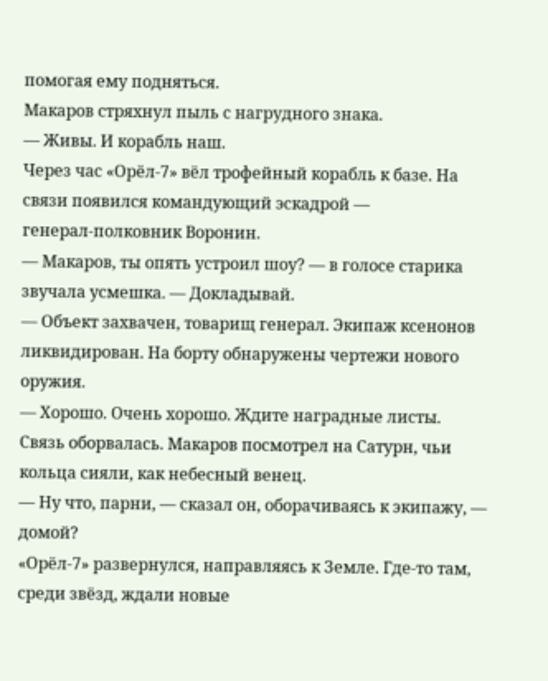помогая ему подняться.
Макаров стряхнул пыль с нагрудного знака.
— Живы. И корабль наш.
Через час «Орёл‑7» вёл трофейный корабль к базе. На связи появился командующий эскадрой — генерал‑полковник Воронин.
— Макаров, ты опять устроил шоу? — в голосе старика звучала усмешка. — Докладывай.
— Объект захвачен, товарищ генерал. Экипаж ксенонов ликвидирован. На борту обнаружены чертежи нового оружия.
— Хорошо. Очень хорошо. Ждите наградные листы.
Связь оборвалась. Макаров посмотрел на Сатурн, чьи кольца сияли, как небесный венец.
— Ну что, парни, — сказал он, оборачиваясь к экипажу, — домой?
«Орёл‑7» развернулся, направляясь к Земле. Где‑то там, среди звёзд, ждали новые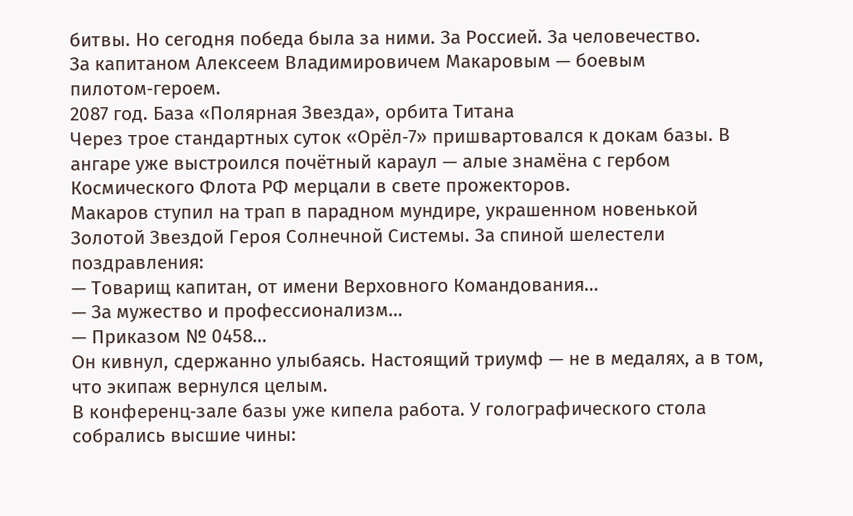битвы. Но сегодня победа была за ними. За Россией. За человечество.
За капитаном Алексеем Владимировичем Макаровым — боевым пилотом‑героем.
2087 год. База «Полярная Звезда», орбита Титана
Через трое стандартных суток «Орёл‑7» пришвартовался к докам базы. В ангаре уже выстроился почётный караул — алые знамёна с гербом Космического Флота РФ мерцали в свете прожекторов.
Макаров ступил на трап в парадном мундире, украшенном новенькой Золотой Звездой Героя Солнечной Системы. За спиной шелестели поздравления:
— Товарищ капитан, от имени Верховного Командования…
— За мужество и профессионализм…
— Приказом № 0458…
Он кивнул, сдержанно улыбаясь. Настоящий триумф — не в медалях, а в том, что экипаж вернулся целым.
В конференц‑зале базы уже кипела работа. У голографического стола собрались высшие чины: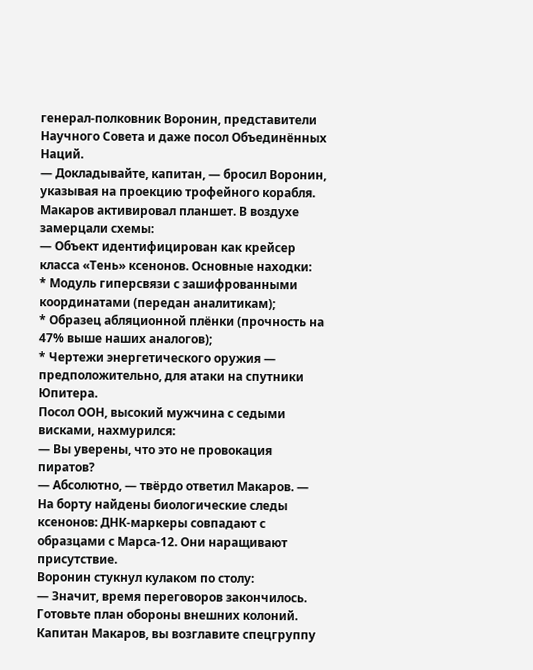генерал‑полковник Воронин, представители Научного Совета и даже посол Объединённых Наций.
— Докладывайте, капитан, — бросил Воронин, указывая на проекцию трофейного корабля.
Макаров активировал планшет. В воздухе замерцали схемы:
— Объект идентифицирован как крейсер класса «Тень» ксенонов. Основные находки:
* Модуль гиперсвязи с зашифрованными координатами (передан аналитикам);
* Образец абляционной плёнки (прочность на 47% выше наших аналогов);
* Чертежи энергетического оружия — предположительно, для атаки на спутники Юпитера.
Посол ООН, высокий мужчина с седыми висками, нахмурился:
— Вы уверены, что это не провокация пиратов?
— Абсолютно, — твёрдо ответил Макаров. — На борту найдены биологические следы ксенонов: ДНК‑маркеры совпадают с образцами с Марса‑12. Они наращивают присутствие.
Воронин стукнул кулаком по столу:
— Значит, время переговоров закончилось. Готовьте план обороны внешних колоний. Капитан Макаров, вы возглавите спецгруппу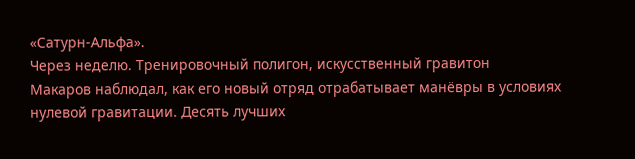«Сатурн‑Альфа».
Через неделю. Тренировочный полигон, искусственный гравитон
Макаров наблюдал, как его новый отряд отрабатывает манёвры в условиях нулевой гравитации. Десять лучших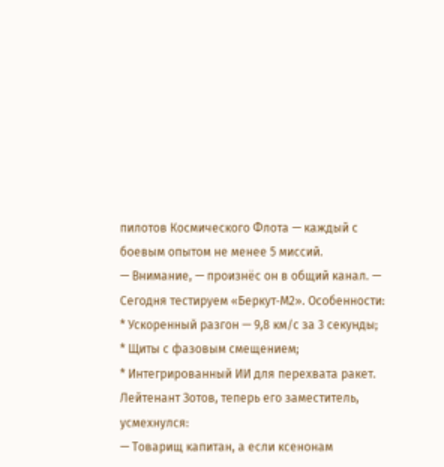пилотов Космического Флота — каждый с боевым опытом не менее 5 миссий.
— Внимание, — произнёс он в общий канал. — Сегодня тестируем «Беркут‑М2». Особенности:
* Ускоренный разгон — 9,8 км/с за 3 секунды;
* Щиты с фазовым смещением;
* Интегрированный ИИ для перехвата ракет.
Лейтенант Зотов, теперь его заместитель, усмехнулся:
— Товарищ капитан, а если ксенонам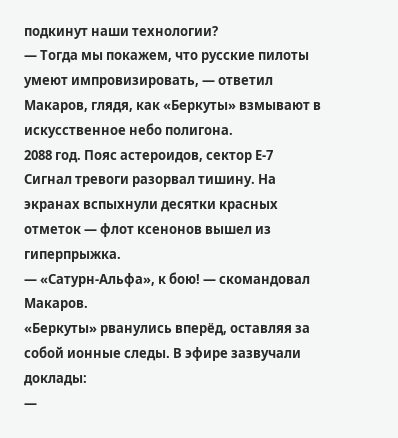подкинут наши технологии?
— Тогда мы покажем, что русские пилоты умеют импровизировать, — ответил Макаров, глядя, как «Беркуты» взмывают в искусственное небо полигона.
2088 год. Пояс астероидов, сектор E‑7
Сигнал тревоги разорвал тишину. На экранах вспыхнули десятки красных отметок — флот ксенонов вышел из гиперпрыжка.
— «Сатурн‑Альфа», к бою! — скомандовал Макаров.
«Беркуты» рванулись вперёд, оставляя за собой ионные следы. В эфире зазвучали доклады:
—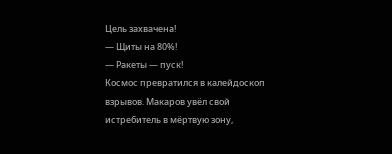Цель захвачена!
— Щиты на 80%!
— Ракеты — пуск!
Космос превратился в калейдоскоп взрывов. Макаров увёл свой истребитель в мёртвую зону,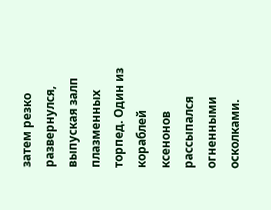затем резко развернулся, выпуская залп плазменных торпед. Один из кораблей ксенонов рассыпался огненными осколками.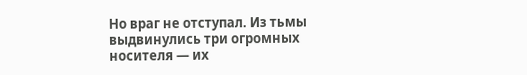Но враг не отступал. Из тьмы выдвинулись три огромных носителя — их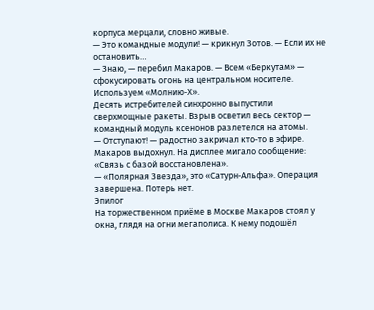корпуса мерцали, словно живые.
— Это командные модули! — крикнул Зотов. — Если их не остановить…
— Знаю, — перебил Макаров. — Всем «Беркутам» — сфокусировать огонь на центральном носителе. Используем «Молнию‑Х».
Десять истребителей синхронно выпустили сверхмощные ракеты. Взрыв осветил весь сектор — командный модуль ксенонов разлетелся на атомы.
— Отступают! — радостно закричал кто‑то в эфире.
Макаров выдохнул. На дисплее мигало сообщение: «Связь с базой восстановлена».
— «Полярная Звезда», это «Сатурн‑Альфа». Операция завершена. Потерь нет.
Эпилог
На торжественном приёме в Москве Макаров стоял у окна, глядя на огни мегаполиса. К нему подошёл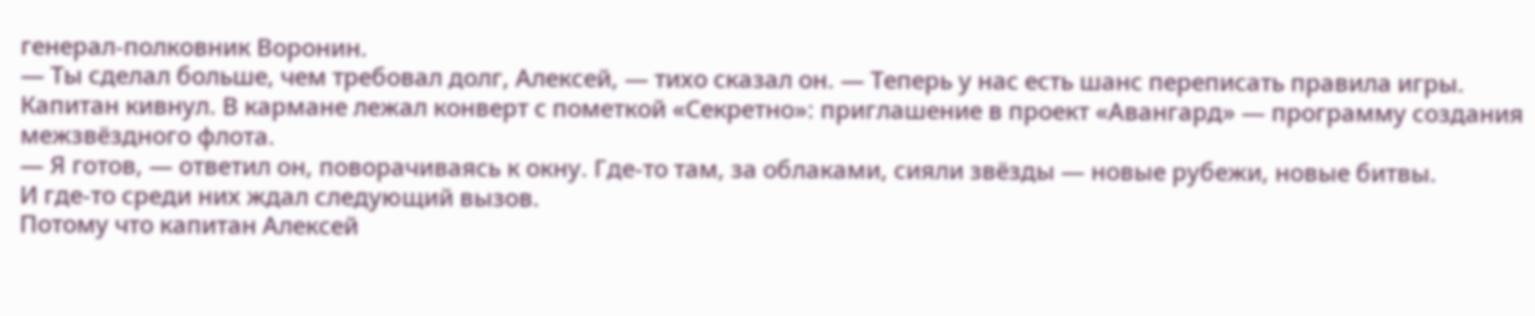генерал‑полковник Воронин.
— Ты сделал больше, чем требовал долг, Алексей, — тихо сказал он. — Теперь у нас есть шанс переписать правила игры.
Капитан кивнул. В кармане лежал конверт с пометкой «Секретно»: приглашение в проект «Авангард» — программу создания межзвёздного флота.
— Я готов, — ответил он, поворачиваясь к окну. Где‑то там, за облаками, сияли звёзды — новые рубежи, новые битвы.
И где‑то среди них ждал следующий вызов.
Потому что капитан Алексей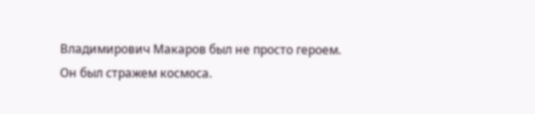Владимирович Макаров был не просто героем.
Он был стражем космоса.